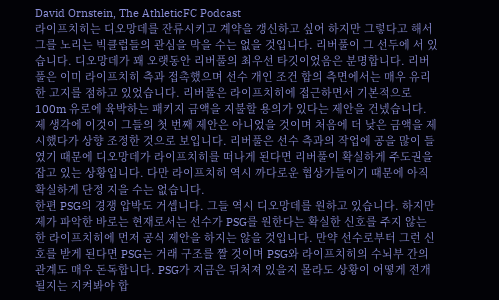David Ornstein, The AthleticFC Podcast
라이프치히는 디오망데를 잔류시키고 계약을 갱신하고 싶어 하지만 그렇다고 해서 그를 노리는 빅클럽들의 관심을 막을 수는 없을 것입니다. 리버풀이 그 선두에 서 있습니다. 디오망데가 꽤 오랫동안 리버풀의 최우선 타깃이었음은 분명합니다. 리버풀은 이미 라이프치히 측과 접촉했으며 선수 개인 조건 합의 측면에서는 매우 유리한 고지를 점하고 있었습니다. 리버풀은 라이프치히에 접근하면서 기본적으로 100m 유로에 육박하는 패키지 금액을 지불할 용의가 있다는 제안을 건넸습니다. 제 생각에 이것이 그들의 첫 번째 제안은 아니었을 것이며 처음에 더 낮은 금액을 제시했다가 상향 조정한 것으로 보입니다. 리버풀은 선수 측과의 작업에 공을 많이 들였기 때문에 디오망데가 라이프치히를 떠나게 된다면 리버풀이 확실하게 주도권을 잡고 있는 상황입니다. 다만 라이프치히 역시 까다로운 협상가들이기 때문에 아직 확실하게 단정 지을 수는 없습니다.
한편 PSG의 경쟁 압박도 거셉니다. 그들 역시 디오망데를 원하고 있습니다. 하지만 제가 파악한 바로는 현재로서는 선수가 PSG를 원한다는 확실한 신호를 주지 않는 한 라이프치히에 먼저 공식 제안을 하지는 않을 것입니다. 만약 선수로부터 그런 신호를 받게 된다면 PSG는 거래 구조를 짤 것이며 PSG와 라이프치히의 수뇌부 간의 관계도 매우 돈독합니다. PSG가 지금은 뒤처져 있을지 몰라도 상황이 어떻게 전개될지는 지켜봐야 합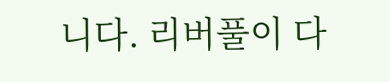니다. 리버풀이 다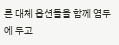른 대체 옵션들을 함께 염두에 두고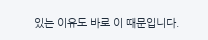있는 이유도 바로 이 때문입니다.